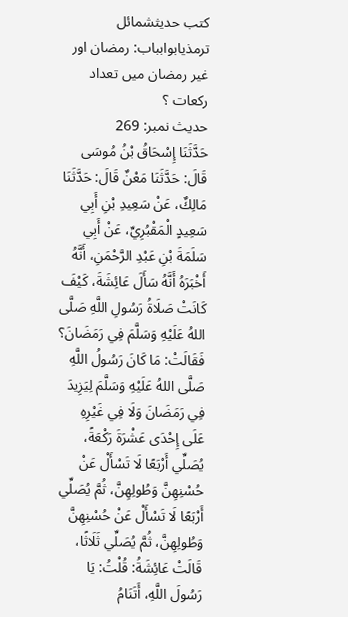کتب حدیثشمائل ترمذيابوابباب: رمضان اور غیر رمضان میں تعداد رکعات ؟
حدیث نمبر: 269
حَدَّثَنَا إِسْحَاقُ بْنُ مُوسَى قَالَ: حَدَّثَنَا مَعْنٌ قَالَ: حَدَّثَنَا مَالِكٌ، عَنْ سَعِيدِ بْنِ أَبِي سَعِيدٍ الْمَقْبُرِيِّ، عَنْ أَبِي سَلَمَةَ بْنِ عَبْدِ الرَّحْمَنِ، أَنَّهُ أَخْبَرَهُ أَنَّهُ سَأَلَ عَائِشَةَ، كَيْفَ كَانَتْ صَلَاةُ رَسُولِ اللَّهِ صَلَّى اللهُ عَلَيْهِ وَسَلَّمَ فِي رَمَضَانَ؟ فَقَالَتْ: مَا كَانَ رَسُولُ اللَّهِ صَلَّى اللهُ عَلَيْهِ وَسَلَّمَ لِيَزِيدَ فِي رَمَضَانَ وَلَا فِي غَيْرِهِ عَلَى إِحْدَى عَشْرَةَ رَكْعَةً، يُصَلِّي أَرْبَعًا لَا تَسْأَلْ عَنْ حُسْنِهِنَّ وَطُولِهِنَّ، ثُمَّ يُصَلِّي أَرْبَعًا لَا تَسْأَلْ عَنْ حُسْنِهِنَّ وَطُولِهِنَّ، ثُمَّ يُصَلِّي ثَلَاثًا، قَالَتْ عَائِشَةُ: قُلْتُ: يَا رَسُولَ اللَّهِ، أَتَنَامُ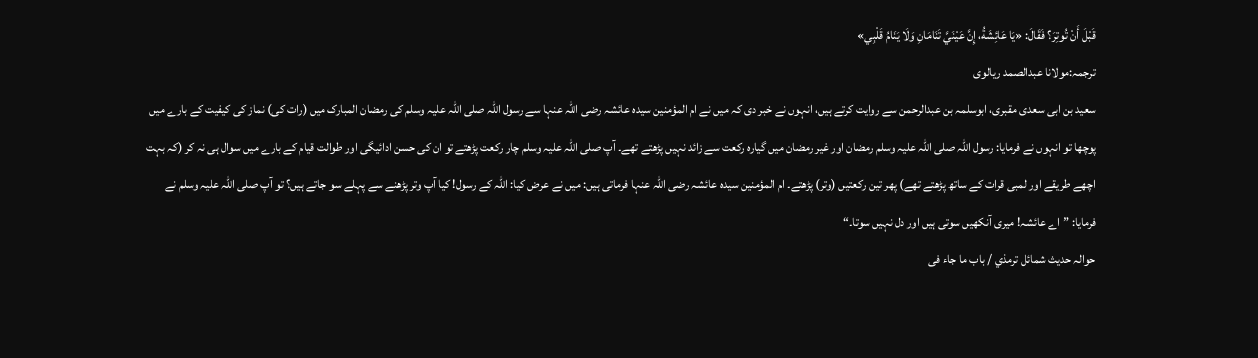قَبْلَ أَنْ تُوتِرَ؟ فَقَالَ: «يَا عَائِشَةُ، إِنَّ عَيْنَيَّ تَنَامَانِ وَلَا يَنَامُ قَلْبِي»
ترجمہ:مولانا عبدالصمد ریالوی
سعید بن ابی سعدی مقبری، ابوسلمہ بن عبدالرحمن سے روایت کرتے ہیں، انہوں نے خبر دی کہ میں نے ام المؤمنین سیدہ عائشہ رضی اللہ عنہا سے رسول اللہ صلی اللہ علیہ وسلم کی رمضان المبارک میں (رات کی) نماز کی کیفیت کے بارے میں پوچھا تو انہوں نے فرمایا: رسول اللہ صلی اللہ علیہ وسلم رمضان اور غیر رمضان میں گیارہ رکعت سے زائد نہیں پڑھتے تھے۔ آپ صلی اللہ علیہ وسلم چار رکعت پڑھتے تو ان کی حسن ادائیگی اور طوالت قیام کے بارے میں سوال ہی نہ کر (کہ بہت اچھے طریقے اور لمبی قرات کے ساتھ پڑھتے تھے) پھر تین رکعتیں (وتر) پڑھتے۔ ام المؤمنین سیدہ عائشہ رضی اللہ عنہا فرماتی ہیں: میں نے عرض کیا: اللہ کے رسول! کیا آپ وتر پڑھنے سے پہلے سو جاتے ہیں؟ تو آپ صلی اللہ علیہ وسلم نے فرمایا: ”اے عائشہ! میری آنکھیں سوتی ہیں اور دل نہیں سوتا۔“
حوالہ حدیث شمائل ترمذي / باب ما جاء فى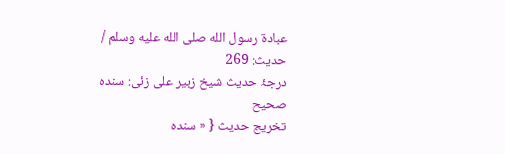عبادة رسول الله صلى الله عليه وسلم / حدیث: 269
درجۂ حدیث شیخ زبیر علی زئی: سنده صحيح
تخریج حدیث { « سنده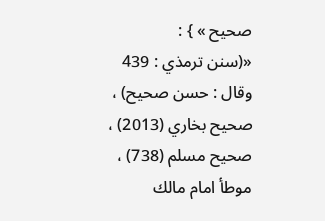صحيح » } :
«(سنن ترمذي : 439 وقال : حسن صحيح) ، صحيح بخاري (2013) ، صحيح مسلم (738) ، موطأ امام مالك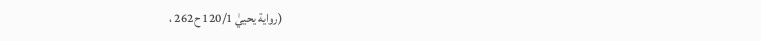(رواية يحييٰ 120/1 ح262 ،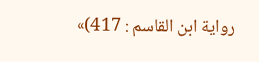رواية ابن القاسم : 417)»